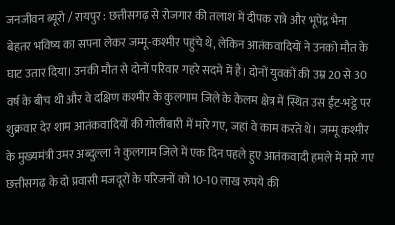जनजीवन ब्यूरो / रायपुर : छत्तीसगढ़ से रोजगार की तलाश में दीपक रात्रे और भूपेंद्र भैना बेहतर भविष्य का सपना लेकर जम्मू-कश्मीर पहुंचे थे, लेकिन आतंकवादियों ने उनको मौत के घाट उतार दिया। उनकी मौत से दोनों परिवार गहरे सदमे में हैं। दोनों युवकों की उम्र 20 से 30 वर्ष के बीच थी और वे दक्षिण कश्मीर के कुलगाम जिले के केलम क्षेत्र में स्थित उस ईंट-भट्ठे पर शुक्रवार देर शाम आतंकवादियों की गोलीबारी में मारे गए, जहां वे काम करते थे। जम्मू कश्मीर के मुख्यमंत्री उमर अब्दुल्ला ने कुलगाम जिले में एक दिन पहले हुए आतंकवादी हमले में मारे गए छत्तीसगढ़ के दो प्रवासी मजदूरों के परिजनों को 10-10 लाख रुपये की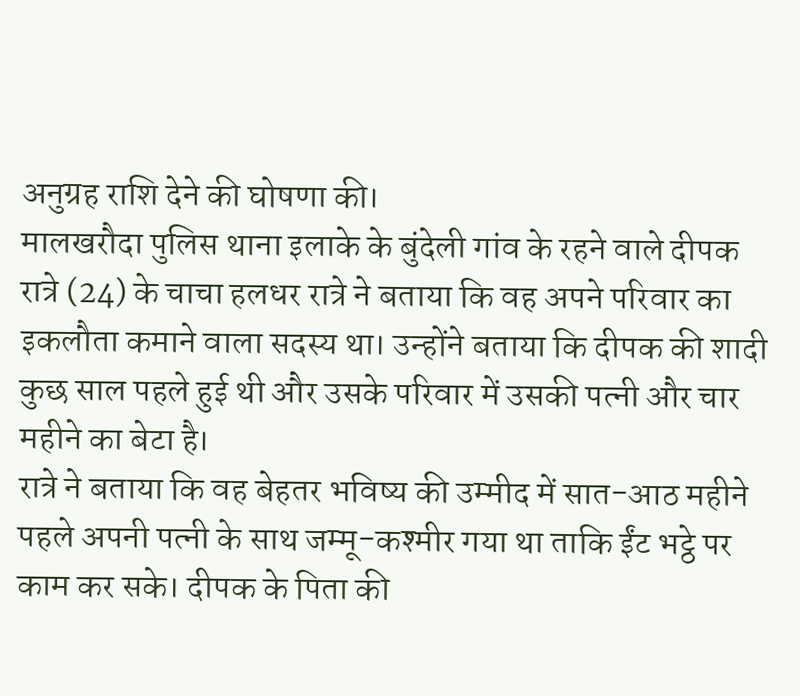अनुग्रह राशि देने की घोषणा की।
मालखरौदा पुलिस थाना इलाके के बुंदेली गांव के रहने वाले दीपक रात्रे (24) के चाचा हलधर रात्रे ने बताया कि वह अपने परिवार का इकलौता कमाने वाला सदस्य था। उन्होंने बताया कि दीपक की शादी कुछ साल पहले हुई थी और उसके परिवार में उसकी पत्नी और चार महीने का बेटा है।
रात्रे ने बताया कि वह बेहतर भविष्य की उम्मीद में सात-आठ महीने पहले अपनी पत्नी के साथ जम्मू-कश्मीर गया था ताकि ईंट भट्ठे पर काम कर सके। दीपक के पिता की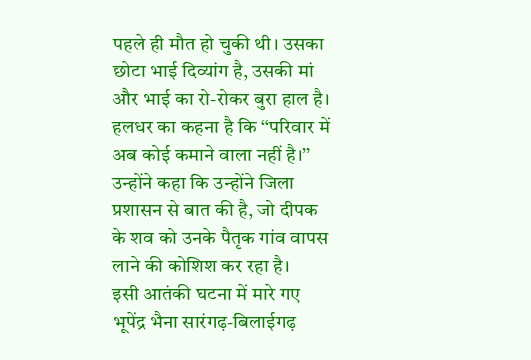पहले ही मौत हो चुकी थी। उसका छोटा भाई दिव्यांग है, उसकी मां और भाई का रो-रोकर बुरा हाल है। हलधर का कहना है कि ‘‘परिवार में अब कोई कमाने वाला नहीं है।’’
उन्होंने कहा कि उन्होंने जिला प्रशासन से बात की है, जो दीपक के शव को उनके पैतृक गांव वापस लाने की कोशिश कर रहा है।
इसी आतंकी घटना में मारे गए भूपेंद्र भैना सारंगढ़-बिलाईगढ़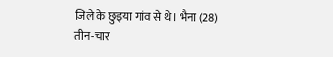जिले के छुइया गांव से थे। भैना (28) तीन-चार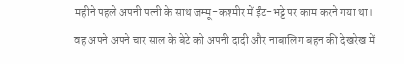महीने पहले अपनी पत्नी के साथ जम्मू-कश्मीर में ईंट-भट्टे पर काम करने गया था। वह अपने अपने चार साल के बेटे को अपनी दादी और नाबालिग बहन की देखरेख में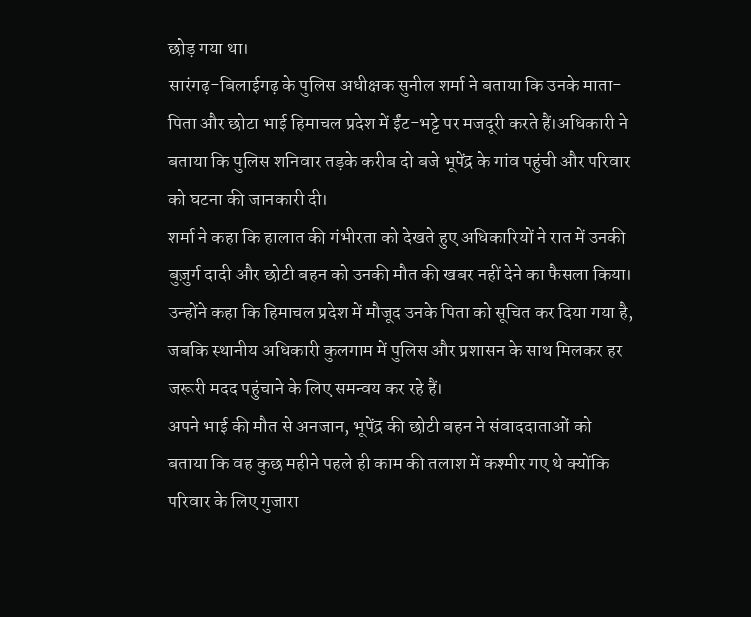छोड़ गया था।
सारंगढ़-बिलाईगढ़ के पुलिस अधीक्षक सुनील शर्मा ने बताया कि उनके माता-पिता और छोटा भाई हिमाचल प्रदेश में ईंट-भट्टे पर मजदूरी करते हैं।अधिकारी ने बताया कि पुलिस शनिवार तड़के करीब दो बजे भूपेंद्र के गांव पहुंची और परिवार को घटना की जानकारी दी।
शर्मा ने कहा कि हालात की गंभीरता को देखते हुए अधिकारियों ने रात में उनकी बुज़ुर्ग दादी और छोटी बहन को उनकी मौत की खबर नहीं देने का फैसला किया। उन्होंने कहा कि हिमाचल प्रदेश में मौजूद उनके पिता को सूचित कर दिया गया है, जबकि स्थानीय अधिकारी कुलगाम में पुलिस और प्रशासन के साथ मिलकर हर जरूरी मदद पहुंचाने के लिए समन्वय कर रहे हैं।
अपने भाई की मौत से अनजान, भूपेंद्र की छोटी बहन ने संवाददाताओं को बताया कि वह कुछ महीने पहले ही काम की तलाश में कश्मीर गए थे क्योंकि परिवार के लिए गुजारा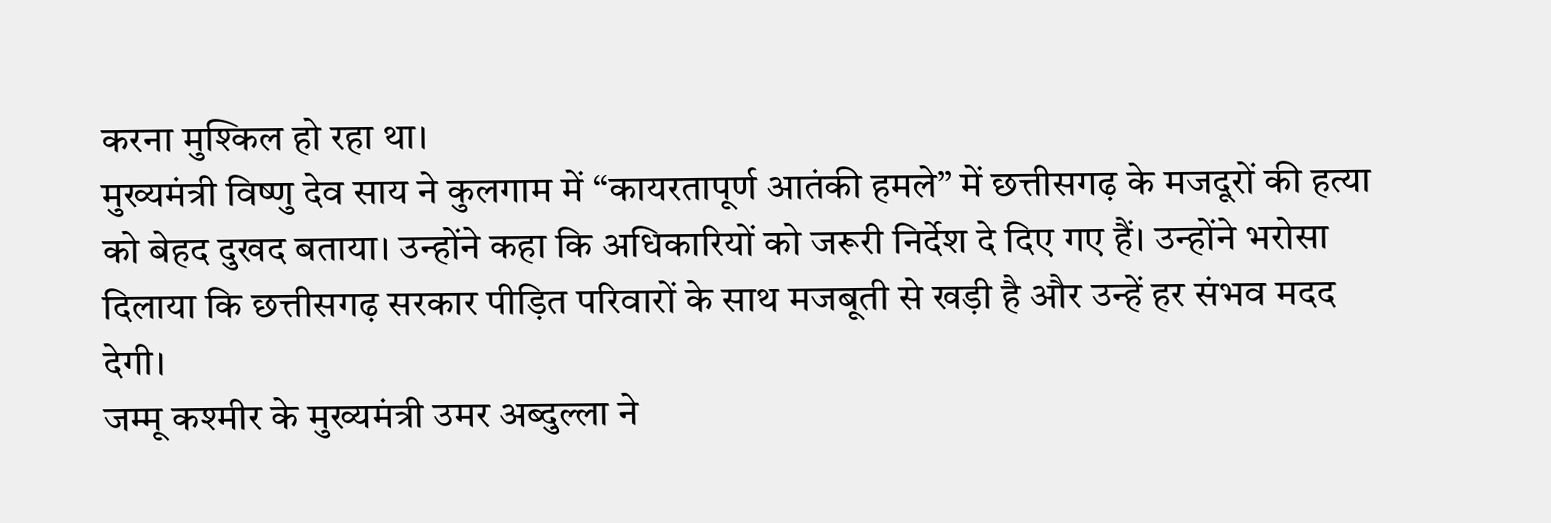करना मुश्किल हो रहा था।
मुख्यमंत्री विष्णु देव साय ने कुलगाम में “कायरतापूर्ण आतंकी हमले” में छत्तीसगढ़ के मजदूरों की हत्या को बेहद दुखद बताया। उन्होंने कहा कि अधिकारियों को जरूरी निर्देश दे दिए गए हैं। उन्होंने भरोसा दिलाया कि छत्तीसगढ़ सरकार पीड़ित परिवारों के साथ मजबूती से खड़ी है और उन्हें हर संभव मदद देगी।
जम्मू कश्मीर के मुख्यमंत्री उमर अब्दुल्ला ने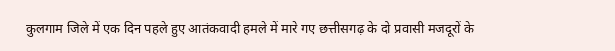कुलगाम जिले में एक दिन पहले हुए आतंकवादी हमले में मारे गए छत्तीसगढ़ के दो प्रवासी मजदूरों के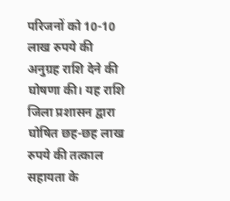परिजनों को 10-10 लाख रुपये की अनुग्रह राशि देने की घोषणा की। यह राशि जिला प्रशासन द्वारा घोषित छह-छह लाख रुपये की तत्काल सहायता के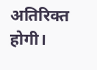अतिरिक्त होगी।